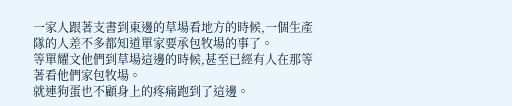一家人跟著支書到東邊的草場看地方的時候,一個生產隊的人差不多都知道單家要承包牧場的事了。
等單耀文他們到草場這邊的時候,甚至已經有人在那等著看他們家包牧場。
就連狗蛋也不顧身上的疼痛跑到了這邊。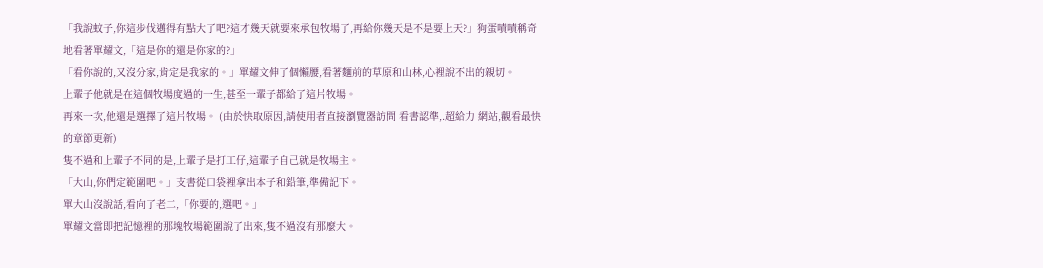「我說蚊子,你這步伐邁得有點大了吧?這才幾天就要來承包牧場了,再給你幾天是不是要上天?」狗蛋嘖嘖稱奇地看著單耀文,「這是你的還是你家的?」
「看你說的,又沒分家,肯定是我家的。」單耀文伸了個懶腰,看著麵前的草原和山林,心裡說不出的親切。
上輩子他就是在這個牧場度過的一生,甚至一輩子都給了這片牧場。
再來一次,他還是選擇了這片牧場。 (由於快取原因,請使用者直接瀏覽器訪問 看書認準,.超給力 網站,觀看最快的章節更新)
隻不過和上輩子不同的是,上輩子是打工仔,這輩子自己就是牧場主。
「大山,你們定範圍吧。」支書從口袋裡拿出本子和鉛筆,準備記下。
單大山沒說話,看向了老二,「你要的,選吧。」
單耀文當即把記憶裡的那塊牧場範圍說了出來,隻不過沒有那麼大。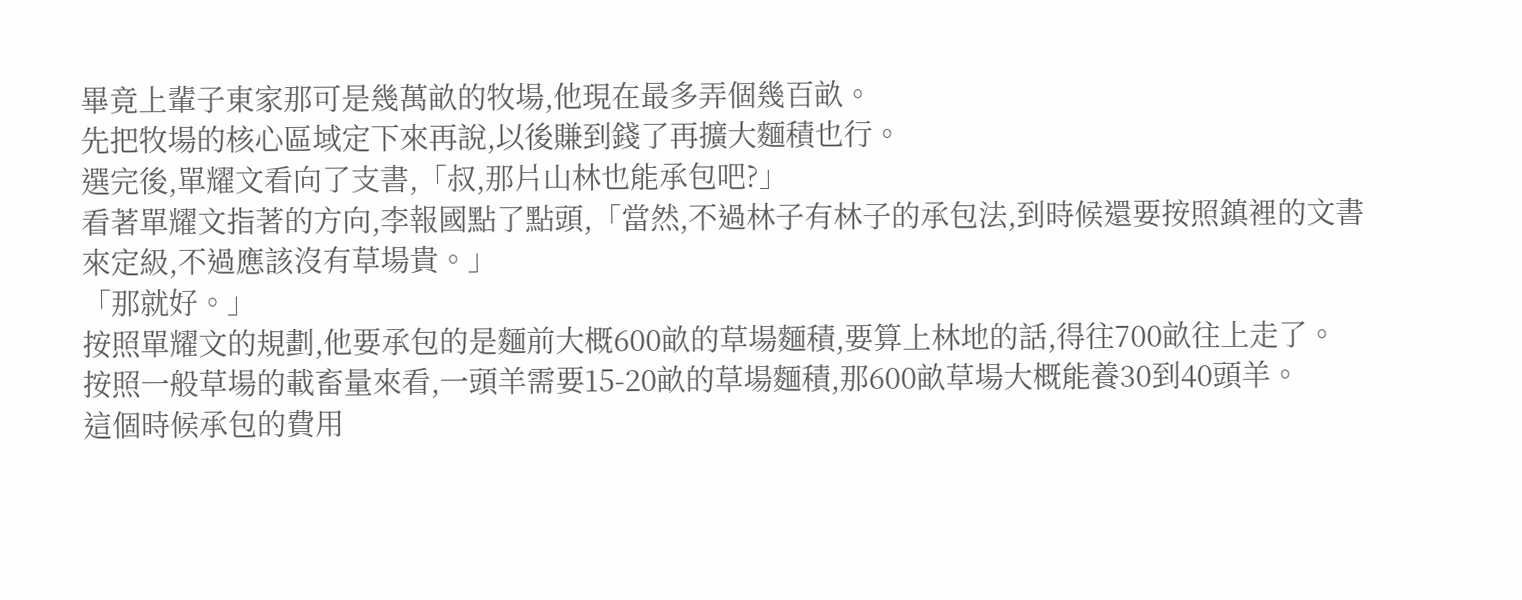畢竟上輩子東家那可是幾萬畝的牧場,他現在最多弄個幾百畝。
先把牧場的核心區域定下來再說,以後賺到錢了再擴大麵積也行。
選完後,單耀文看向了支書,「叔,那片山林也能承包吧?」
看著單耀文指著的方向,李報國點了點頭,「當然,不過林子有林子的承包法,到時候還要按照鎮裡的文書來定級,不過應該沒有草場貴。」
「那就好。」
按照單耀文的規劃,他要承包的是麵前大概600畝的草場麵積,要算上林地的話,得往700畝往上走了。
按照一般草場的載畜量來看,一頭羊需要15-20畝的草場麵積,那600畝草場大概能養30到40頭羊。
這個時候承包的費用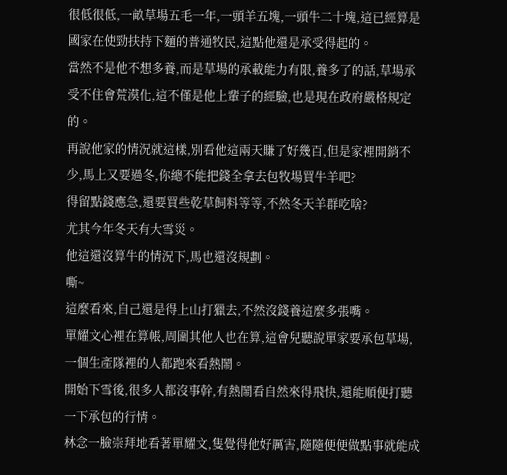很低很低,一畝草場五毛一年,一頭羊五塊,一頭牛二十塊,這已經算是國家在使勁扶持下麵的普通牧民,這點他還是承受得起的。
當然不是他不想多養,而是草場的承載能力有限,養多了的話,草場承受不住會荒漠化,這不僅是他上輩子的經驗,也是現在政府嚴格規定的。
再說他家的情況就這樣,別看他這兩天賺了好幾百,但是家裡開銷不少,馬上又要過冬,你總不能把錢全拿去包牧場買牛羊吧?
得留點錢應急,還要買些乾草飼料等等,不然冬天羊群吃啥?
尤其今年冬天有大雪災。
他這還沒算牛的情況下,馬也還沒規劃。
嘶~
這麼看來,自己還是得上山打獵去,不然沒錢養這麼多張嘴。
單耀文心裡在算帳,周圍其他人也在算,這會兒聽說單家要承包草場,一個生產隊裡的人都跑來看熱鬧。
開始下雪後,很多人都沒事幹,有熱鬧看自然來得飛快,還能順便打聽一下承包的行情。
林念一臉崇拜地看著單耀文,隻覺得他好厲害,隨隨便便做點事就能成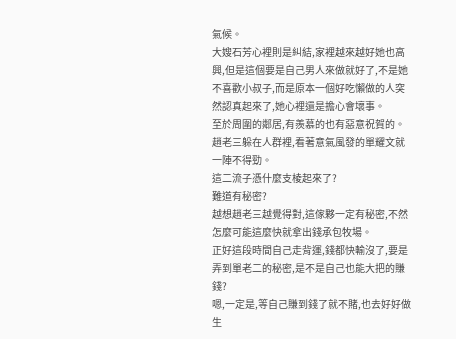氣候。
大嫂石芳心裡則是糾結,家裡越來越好她也高興,但是這個要是自己男人來做就好了,不是她不喜歡小叔子,而是原本一個好吃懶做的人突然認真起來了,她心裡還是擔心會壞事。
至於周圍的鄰居,有羨慕的也有惡意祝賀的。
趙老三躲在人群裡,看著意氣風發的單耀文就一陣不得勁。
這二流子憑什麼支棱起來了?
難道有秘密?
越想趙老三越覺得對,這傢夥一定有秘密,不然怎麼可能這麼快就拿出錢承包牧場。
正好這段時間自己走背運,錢都快輸沒了,要是弄到單老二的秘密,是不是自己也能大把的賺錢?
嗯,一定是,等自己賺到錢了就不賭,也去好好做生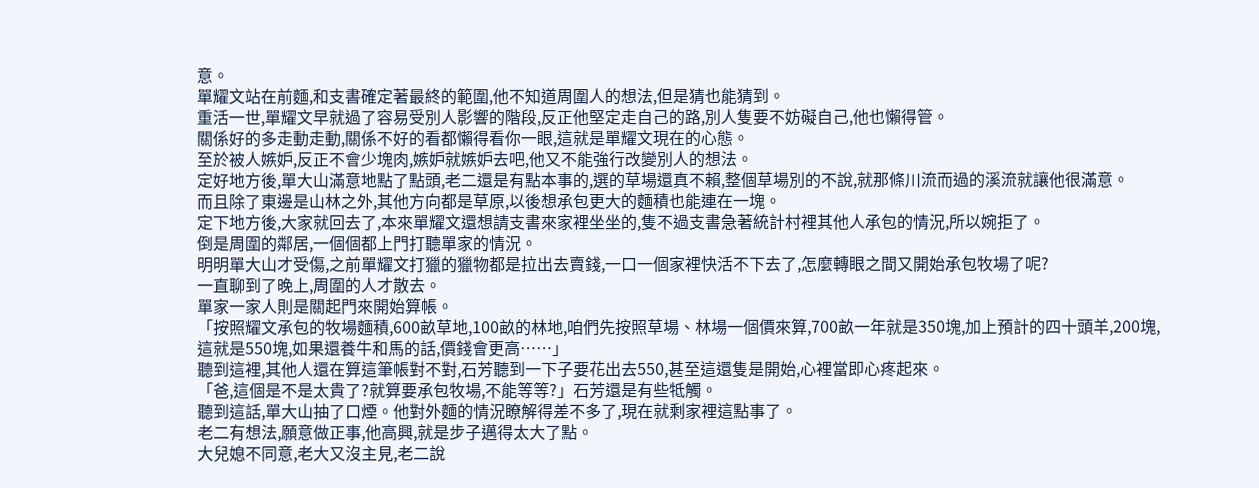意。
單耀文站在前麵,和支書確定著最終的範圍,他不知道周圍人的想法,但是猜也能猜到。
重活一世,單耀文早就過了容易受別人影響的階段,反正他堅定走自己的路,別人隻要不妨礙自己,他也懶得管。
關係好的多走動走動,關係不好的看都懶得看你一眼,這就是單耀文現在的心態。
至於被人嫉妒,反正不會少塊肉,嫉妒就嫉妒去吧,他又不能強行改變別人的想法。
定好地方後,單大山滿意地點了點頭,老二還是有點本事的,選的草場還真不賴,整個草場別的不說,就那條川流而過的溪流就讓他很滿意。
而且除了東邊是山林之外,其他方向都是草原,以後想承包更大的麵積也能連在一塊。
定下地方後,大家就回去了,本來單耀文還想請支書來家裡坐坐的,隻不過支書急著統計村裡其他人承包的情況,所以婉拒了。
倒是周圍的鄰居,一個個都上門打聽單家的情況。
明明單大山才受傷,之前單耀文打獵的獵物都是拉出去賣錢,一口一個家裡快活不下去了,怎麼轉眼之間又開始承包牧場了呢?
一直聊到了晚上,周圍的人才散去。
單家一家人則是關起門來開始算帳。
「按照耀文承包的牧場麵積,600畝草地,100畝的林地,咱們先按照草場、林場一個價來算,700畝一年就是350塊,加上預計的四十頭羊,200塊,這就是550塊,如果還養牛和馬的話,價錢會更高……」
聽到這裡,其他人還在算這筆帳對不對,石芳聽到一下子要花出去550,甚至這還隻是開始,心裡當即心疼起來。
「爸,這個是不是太貴了?就算要承包牧場,不能等等?」石芳還是有些牴觸。
聽到這話,單大山抽了口煙。他對外麵的情況瞭解得差不多了,現在就剩家裡這點事了。
老二有想法,願意做正事,他高興,就是步子邁得太大了點。
大兒媳不同意,老大又沒主見,老二說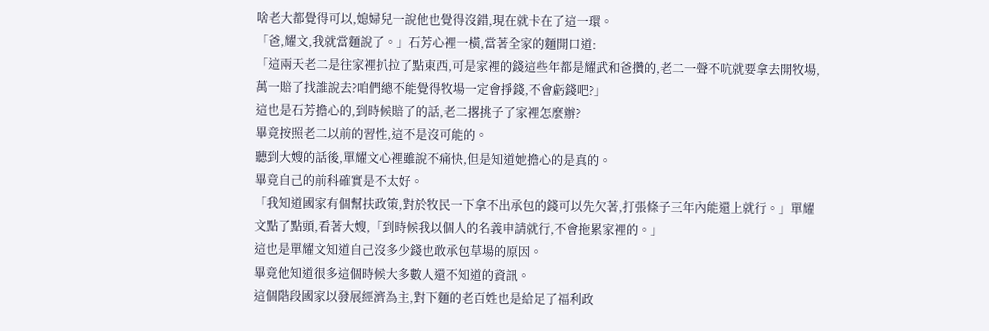啥老大都覺得可以,媳婦兒一說他也覺得沒錯,現在就卡在了這一環。
「爸,耀文,我就當麵說了。」石芳心裡一橫,當著全家的麵開口道:
「這兩天老二是往家裡扒拉了點東西,可是家裡的錢這些年都是耀武和爸攢的,老二一聲不吭就要拿去開牧場,萬一賠了找誰說去?咱們總不能覺得牧場一定會掙錢,不會虧錢吧?」
這也是石芳擔心的,到時候賠了的話,老二撂挑子了家裡怎麼辦?
畢竟按照老二以前的習性,這不是沒可能的。
聽到大嫂的話後,單耀文心裡雖說不痛快,但是知道她擔心的是真的。
畢竟自己的前科確實是不太好。
「我知道國家有個幫扶政策,對於牧民一下拿不出承包的錢可以先欠著,打張條子三年內能還上就行。」單耀文點了點頭,看著大嫂,「到時候我以個人的名義申請就行,不會拖累家裡的。」
這也是單耀文知道自己沒多少錢也敢承包草場的原因。
畢竟他知道很多這個時候大多數人還不知道的資訊。
這個階段國家以發展經濟為主,對下麵的老百姓也是給足了福利政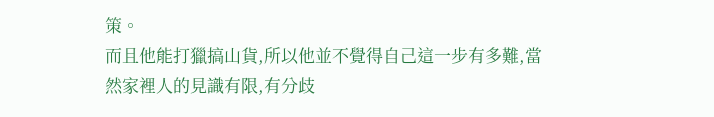策。
而且他能打獵搞山貨,所以他並不覺得自己這一步有多難,當然家裡人的見識有限,有分歧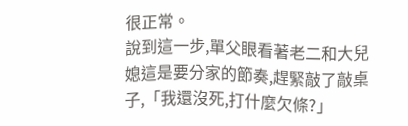很正常。
說到這一步,單父眼看著老二和大兒媳這是要分家的節奏,趕緊敲了敲桌子,「我還沒死,打什麼欠條?」